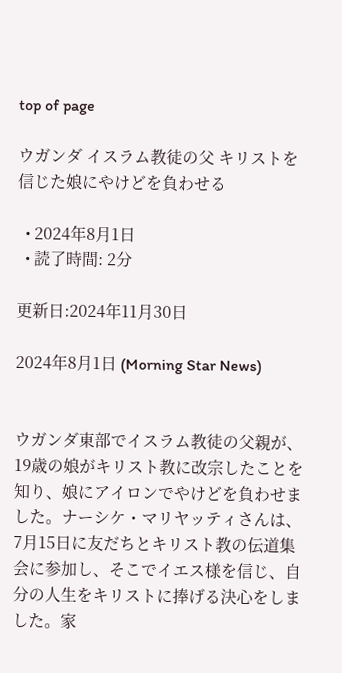top of page

ウガンダ イスラム教徒の父 キリストを信じた娘にやけどを負わせる

  • 2024年8月1日
  • 読了時間: 2分

更新日:2024年11月30日

2024年8月1日 (Morning Star News)


ウガンダ東部でイスラム教徒の父親が、19歳の娘がキリスト教に改宗したことを知り、娘にアイロンでやけどを負わせました。ナーシケ・マリヤッティさんは、7月15日に友だちとキリスト教の伝道集会に参加し、そこでイエス様を信じ、自分の人生をキリストに捧げる決心をしました。家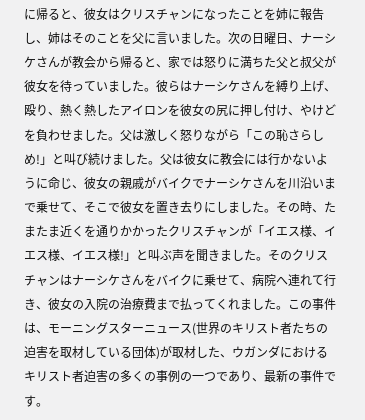に帰ると、彼女はクリスチャンになったことを姉に報告し、姉はそのことを父に言いました。次の日曜日、ナーシケさんが教会から帰ると、家では怒りに満ちた父と叔父が彼女を待っていました。彼らはナーシケさんを縛り上げ、殴り、熱く熱したアイロンを彼女の尻に押し付け、やけどを負わせました。父は激しく怒りながら「この恥さらしめ!」と叫び続けました。父は彼女に教会には行かないように命じ、彼女の親戚がバイクでナーシケさんを川沿いまで乗せて、そこで彼女を置き去りにしました。その時、たまたま近くを通りかかったクリスチャンが「イエス様、イエス様、イエス様!」と叫ぶ声を聞きました。そのクリスチャンはナーシケさんをバイクに乗せて、病院へ連れて行き、彼女の入院の治療費まで払ってくれました。この事件は、モーニングスターニュース(世界のキリスト者たちの迫害を取材している団体)が取材した、ウガンダにおけるキリスト者迫害の多くの事例の一つであり、最新の事件です。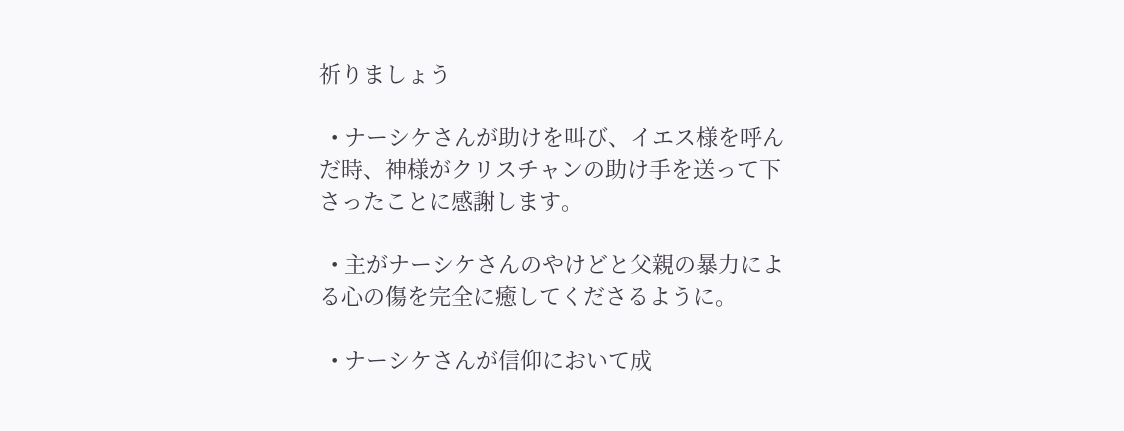祈りましょう

  • ナーシケさんが助けを叫び、イエス様を呼んだ時、神様がクリスチャンの助け手を送って下さったことに感謝します。

  • 主がナーシケさんのやけどと父親の暴力による心の傷を完全に癒してくださるように。

  • ナーシケさんが信仰において成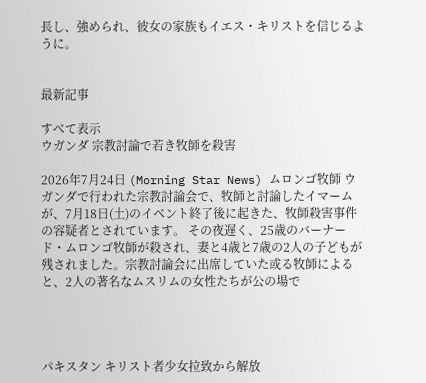長し、強められ、彼女の家族もイエス・キリストを信じるように。


最新記事

すべて表示
ウガンダ 宗教討論で若き牧師を殺害

2026年7月24日 (Morning Star News) ムロンゴ牧師 ウガンダで行われた宗教討論会で、牧師と討論したイマームが、7月18日(土)のイベント終了後に起きた、牧師殺害事件の容疑者とされています。 その夜遅く、25歳のバーナード・ムロンゴ牧師が殺され、妻と4歳と7歳の2人の子どもが残されました。宗教討論会に出席していた或る牧師によると、2人の著名なムスリムの女性たちが公の場で




パキスタン キリスト者少女拉致から解放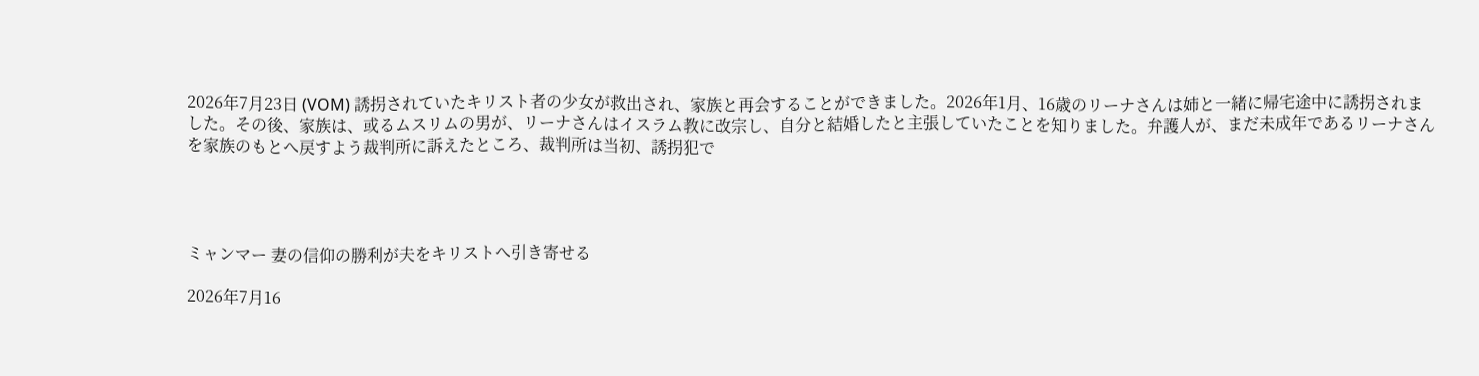2026年7月23日 (VOM) 誘拐されていたキリスト者の少女が救出され、家族と再会することができました。2026年1月、16歳のリーナさんは姉と一緒に帰宅途中に誘拐されました。その後、家族は、或るムスリムの男が、リーナさんはイスラム教に改宗し、自分と結婚したと主張していたことを知りました。弁護人が、まだ未成年であるリーナさんを家族のもとへ戻すよう裁判所に訴えたところ、裁判所は当初、誘拐犯で




ミャンマー 妻の信仰の勝利が夫をキリストへ引き寄せる

2026年7月16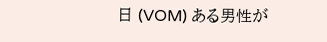日 (VOM) ある男性が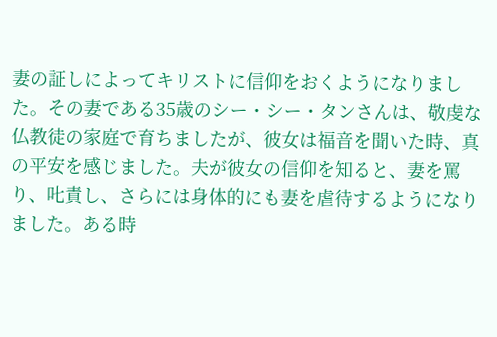妻の証しによってキリストに信仰をおくようになりました。その妻である35歳のシー・シー・タンさんは、敬虔な仏教徒の家庭で育ちましたが、彼女は福音を聞いた時、真の平安を感じました。夫が彼女の信仰を知ると、妻を罵り、𠮟責し、さらには身体的にも妻を虐待するようになりました。ある時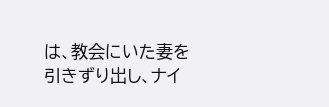は、教会にいた妻を引きずり出し、ナイ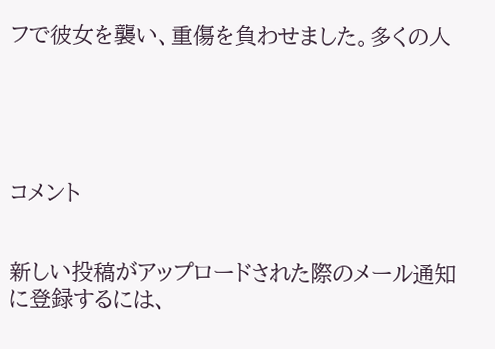フで彼女を襲い、重傷を負わせました。多くの人





コメント


新しい投稿がアップロードされた際のメール通知に登録するには、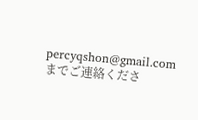percyqshon@gmail.com までご連絡くださ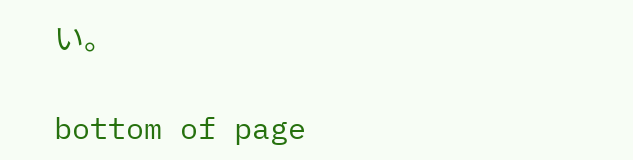い。

bottom of page